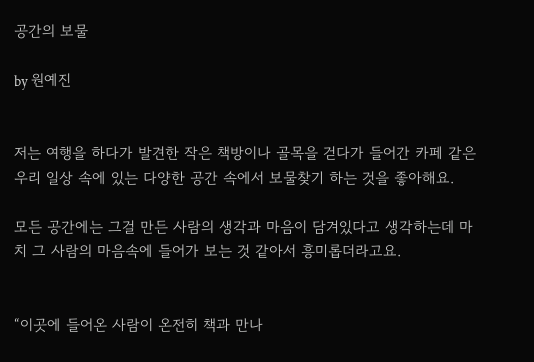공간의 보물

by 원예진


저는 여행을 하다가 발견한 작은 책방이나 골목을 걷다가 들어간 카페 같은 우리 일상 속에 있는 다양한 공간 속에서 보물찾기 하는 것을 좋아해요.

모든 공간에는 그걸 만든 사람의 생각과 마음이 담겨있다고 생각하는데 마치 그 사람의 마음속에 들어가 보는 것 같아서 흥미롭더라고요.


“이곳에 들어온 사람이 온전히 책과 만나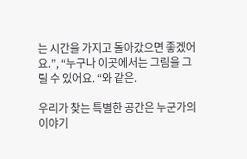는 시간을 가지고 돌아갔으면 좋겠어요.”, “누구나 이곳에서는 그림을 그릴 수 있어요. “와 같은.

우리가 찾는 특별한 공간은 누군가의 이야기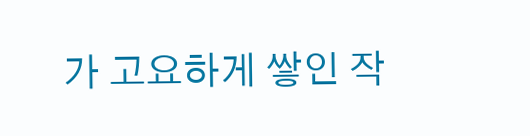가 고요하게 쌓인 작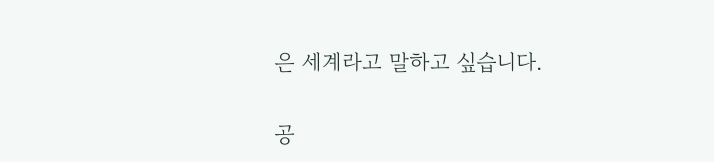은 세계라고 말하고 싶습니다.


공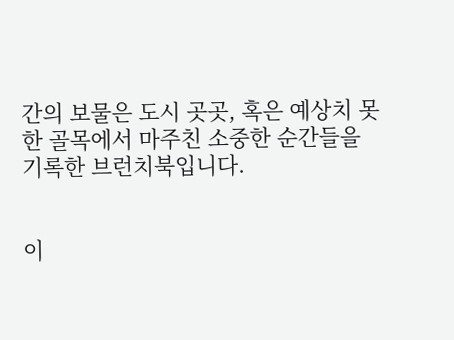간의 보물은 도시 곳곳, 혹은 예상치 못한 골목에서 마주친 소중한 순간들을 기록한 브런치북입니다.


이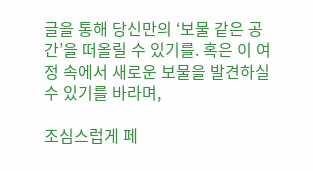글을 통해 당신만의 ‘보물 같은 공간’을 떠올릴 수 있기를. 혹은 이 여정 속에서 새로운 보물을 발견하실 수 있기를 바라며,

조심스럽게 페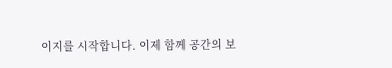이지를 시작합니다. 이제 함께 공간의 보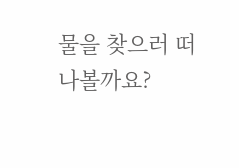물을 찾으러 떠나볼까요?